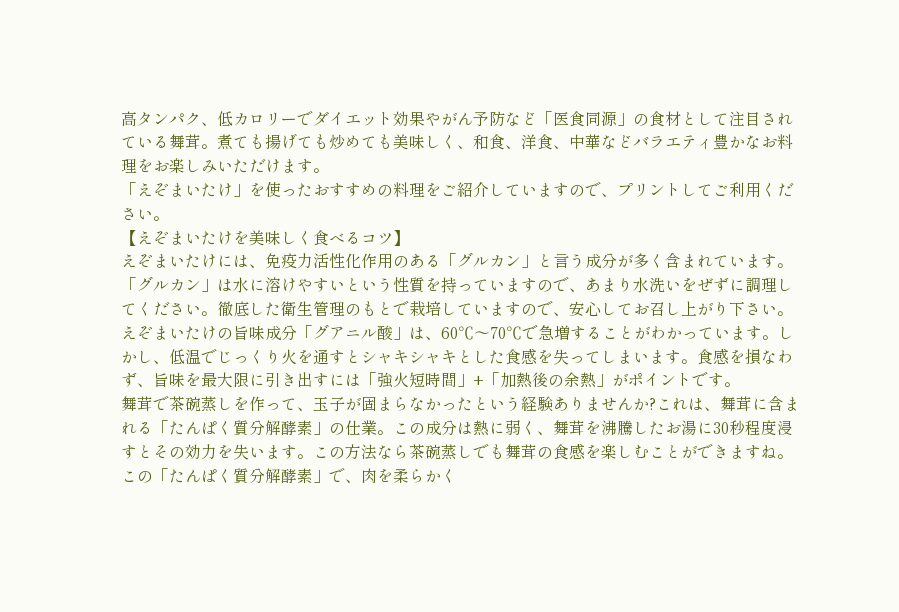高タンパク、低カロリーでダイエット効果やがん予防など「医食同源」の食材として注目されている舞茸。煮ても揚げても炒めても美味しく、和食、洋食、中華などバラエティ豊かなお料理をお楽しみいただけます。
「えぞまいたけ」を使ったおすすめの料理をご紹介していますので、プリントしてご利用ください。
【えぞまいたけを美味しく食べるコツ】
えぞまいたけには、免疫力活性化作用のある「グルカン」と言う成分が多く含まれています。「グルカン」は水に溶けやすいという性質を持っていますので、あまり水洗いをぜずに調理してください。徹底した衛生管理のもとで栽培していますので、安心してお召し上がり下さい。
えぞまいたけの旨味成分「グアニル酸」は、60℃〜70℃で急増することがわかっています。しかし、低温でじっくり火を通すとシャキシャキとした食感を失ってしまいます。食感を損なわず、旨味を最大限に引き出すには「強火短時間」+「加熱後の余熱」がポイントです。
舞茸で茶碗蒸しを作って、玉子が固まらなかったという経験ありませんか?これは、舞茸に含まれる「たんぱく質分解酵素」の仕業。この成分は熱に弱く、舞茸を沸騰したお湯に30秒程度浸すとその効力を失います。この方法なら茶碗蒸しでも舞茸の食感を楽しむことができますね。
この「たんぱく質分解酵素」で、肉を柔らかく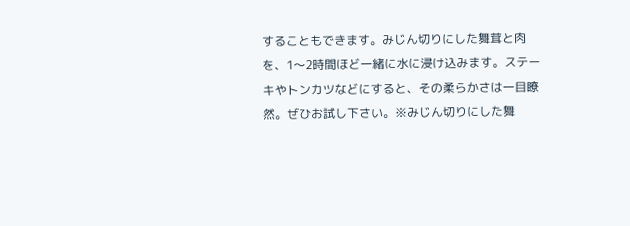することもできます。みじん切りにした舞茸と肉を、1〜2時間ほど一緒に水に浸け込みます。ステーキやトンカツなどにすると、その柔らかさは一目瞭然。ぜひお試し下さい。※みじん切りにした舞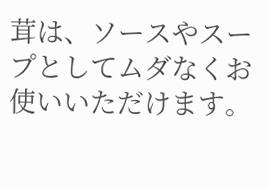茸は、ソースやスープとしてムダなくお使いいただけます。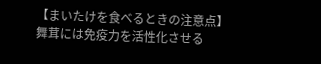【まいたけを食べるときの注意点】
舞茸には免疫力を活性化させる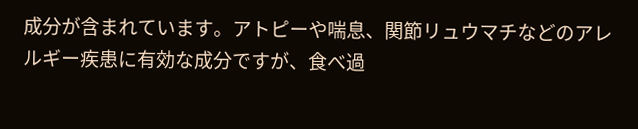成分が含まれています。アトピーや喘息、関節リュウマチなどのアレルギー疾患に有効な成分ですが、食べ過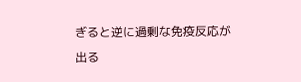ぎると逆に過剰な免疫反応が出る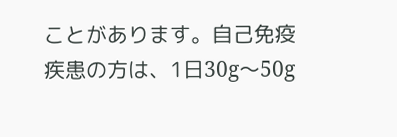ことがあります。自己免疫疾患の方は、1日30g〜50g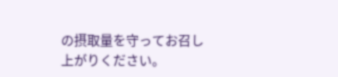の摂取量を守ってお召し上がりください。